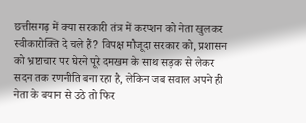छत्तीसगढ़ में क्या सरकारी तंत्र में करप्शन को नेता खुलकर स्वीकारोक्ति दे चले हैं? विपक्ष मौजूदा सरकार को, प्रशासन को भ्रष्टाचार पर घेरने पूरे दमखम के साथ सड़क से लेकर सदन तक रणनीति बना रहा है, लेकिन जब सवाल अपने ही नेता के बयान से उठे तो फिर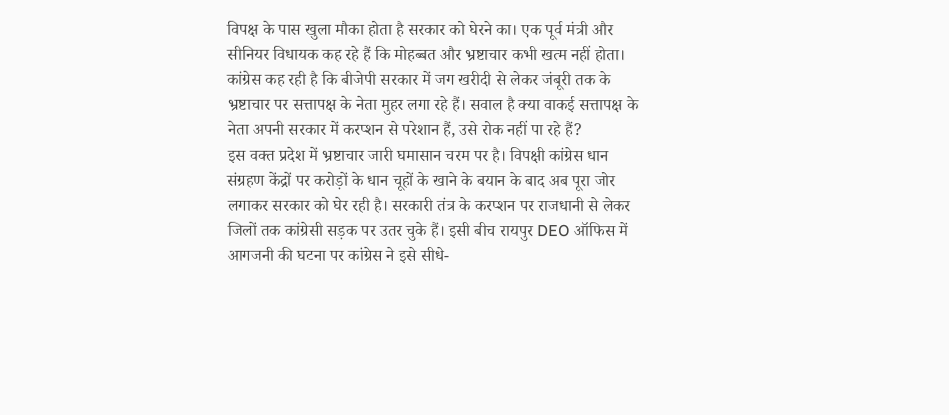विपक्ष के पास खुला मौका होता है सरकार को घेरने का। एक पूर्व मंत्री और सीनियर विधायक कह रहे हैं कि मोहब्बत और भ्रष्टाचार कभी खत्म नहीं होता। कांग्रेस कह रही है कि बीजेपी सरकार में जग खरीदी से लेकर जंबूरी तक के भ्रष्टाचार पर सत्तापक्ष के नेता मुहर लगा रहे हैं। सवाल है क्या वाकई सत्तापक्ष के नेता अपनी सरकार में करप्शन से परेशान हैं, उसे रोक नहीं पा रहे हैं?
इस वक्त प्रदेश में भ्रष्टाचार जारी घमासान चरम पर है। विपक्षी कांग्रेस धान संग्रहण केंद्रों पर करोड़ों के धान चूहों के खाने के बयान के बाद अब पूरा जोर लगाकर सरकार को घेर रही है। सरकारी तंत्र के करप्शन पर राजधानी से लेकर जिलों तक कांग्रेसी सड़क पर उतर चुके हैं। इसी बीच रायपुर DEO ऑफिस में आगजनी की घटना पर कांग्रेस ने इसे सीधे-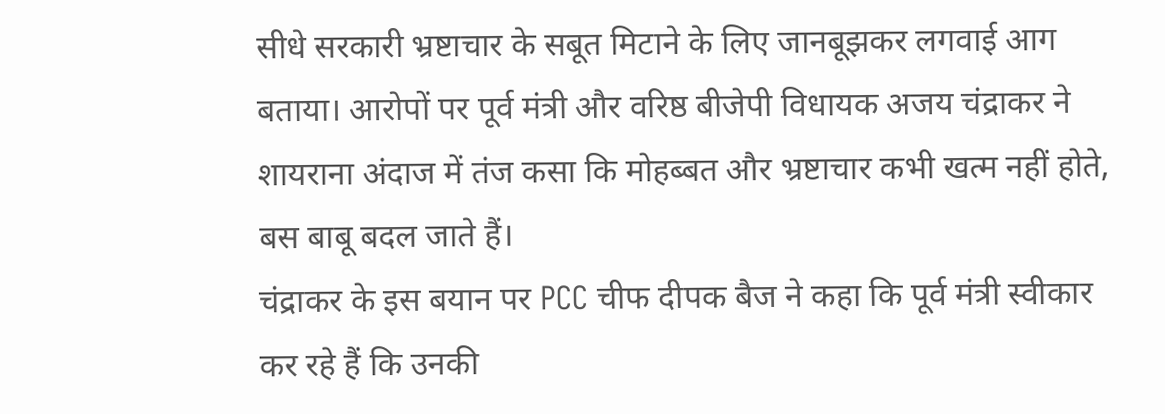सीधे सरकारी भ्रष्टाचार के सबूत मिटाने के लिए जानबूझकर लगवाई आग बताया। आरोपों पर पूर्व मंत्री और वरिष्ठ बीजेपी विधायक अजय चंद्राकर ने शायराना अंदाज में तंज कसा कि मोहब्बत और भ्रष्टाचार कभी खत्म नहीं होते, बस बाबू बदल जाते हैं।
चंद्राकर के इस बयान पर PCC चीफ दीपक बैज ने कहा कि पूर्व मंत्री स्वीकार कर रहे हैं कि उनकी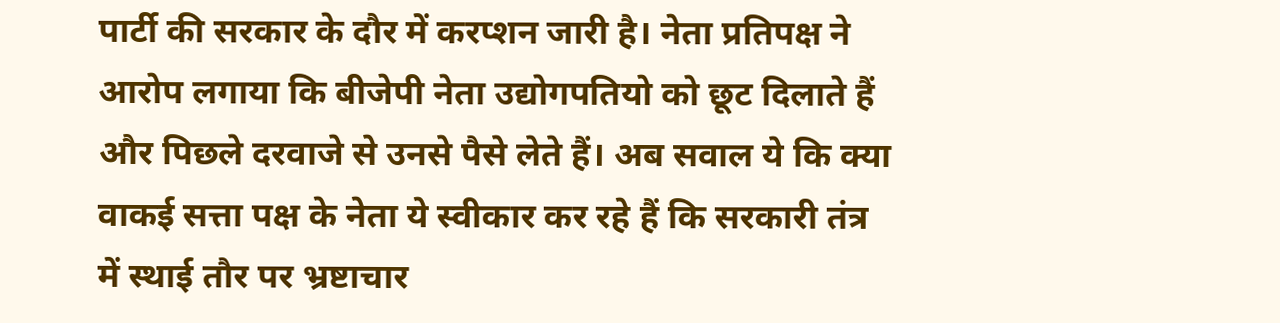पार्टी की सरकार के दौर में करप्शन जारी है। नेता प्रतिपक्ष ने आरोप लगाया कि बीजेपी नेता उद्योगपतियो को छूट दिलाते हैं और पिछले दरवाजे से उनसे पैसे लेते हैं। अब सवाल ये कि क्या वाकई सत्ता पक्ष के नेता ये स्वीकार कर रहे हैं कि सरकारी तंत्र में स्थाई तौर पर भ्रष्टाचार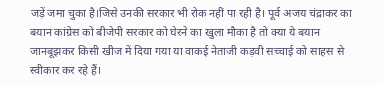जड़ें जमा चुका है।जिसे उनकी सरकार भी रोक नहीं पा रही है। पूर्व अजय चंद्राकर का बयान कांग्रेस को बीजेपी सरकार को घेरने का खुला मौका है तो क्या ये बयान जानबूझकर किसी खीज में दिया गया या वाकई नेताजी कड़वी सच्चाई को साहस से स्वीकार कर रहे हैं।